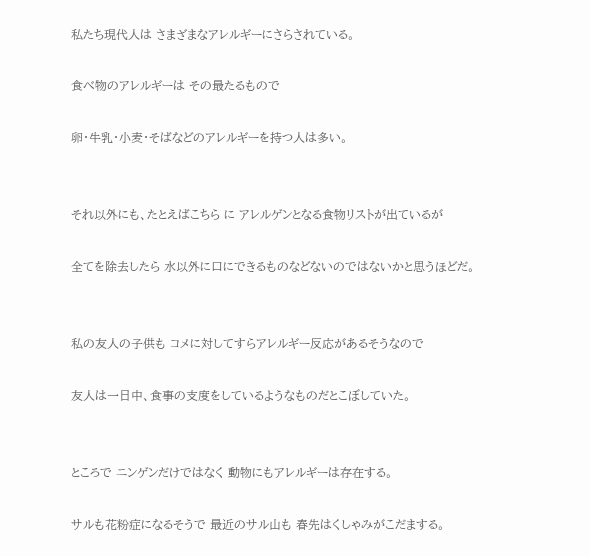私たち現代人は さまざまなアレルギーにさらされている。

食べ物のアレルギーは その最たるもので

卵・牛乳・小麦・そばなどのアレルギーを持つ人は多い。


それ以外にも、たとえばこちら に アレルゲンとなる食物リストが出ているが

全てを除去したら 水以外に口にできるものなどないのではないかと思うほどだ。


私の友人の子供も コメに対してすらアレルギー反応があるそうなので

友人は一日中、食事の支度をしているようなものだとこぼしていた。


ところで ニンゲンだけではなく 動物にもアレルギーは存在する。

サルも花粉症になるそうで 最近のサル山も 春先はくしゃみがこだまする。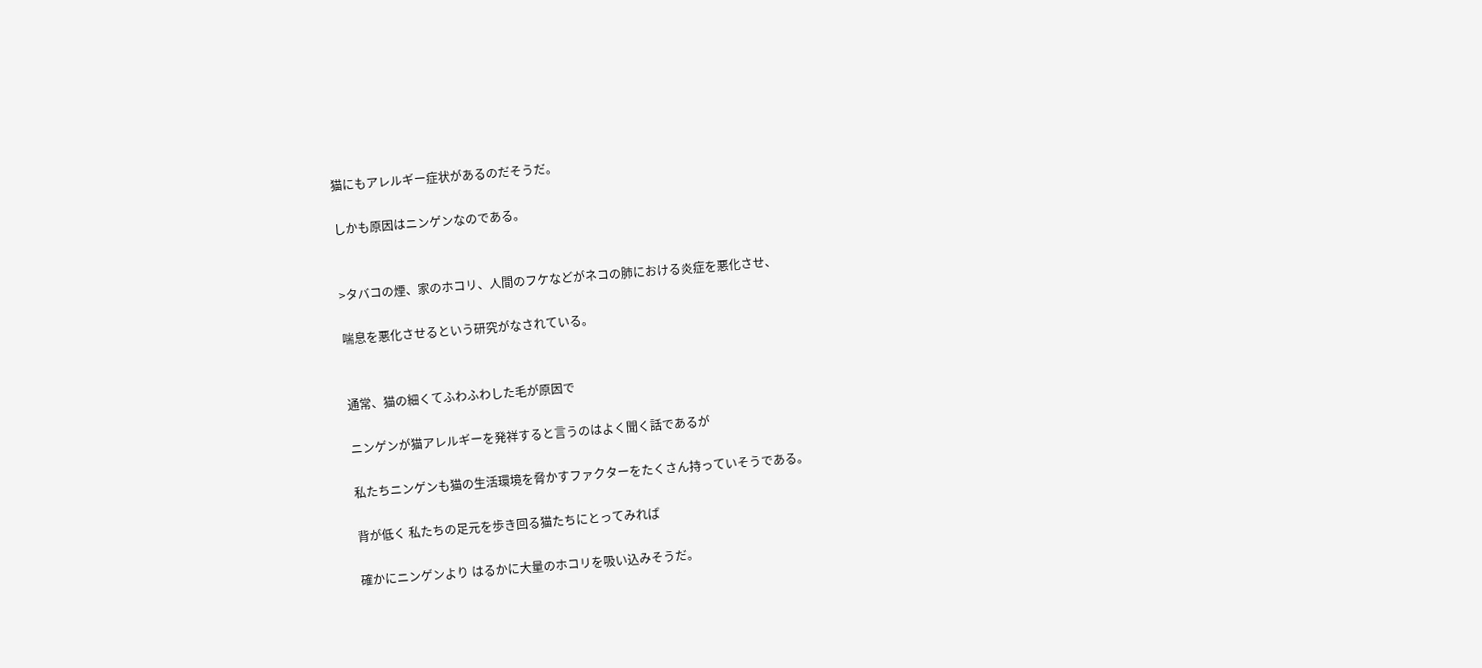猫にもアレルギー症状があるのだそうだ。

しかも原因はニンゲンなのである。


>タバコの煙、家のホコリ、人間のフケなどがネコの肺における炎症を悪化させ、

喘息を悪化させるという研究がなされている。


通常、猫の細くてふわふわした毛が原因で

ニンゲンが猫アレルギーを発祥すると言うのはよく聞く話であるが

私たちニンゲンも猫の生活環境を脅かすファクターをたくさん持っていそうである。

背が低く 私たちの足元を歩き回る猫たちにとってみれば

確かにニンゲンより はるかに大量のホコリを吸い込みそうだ。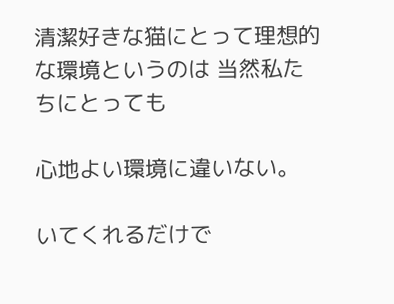清潔好きな猫にとって理想的な環境というのは 当然私たちにとっても

心地よい環境に違いない。

いてくれるだけで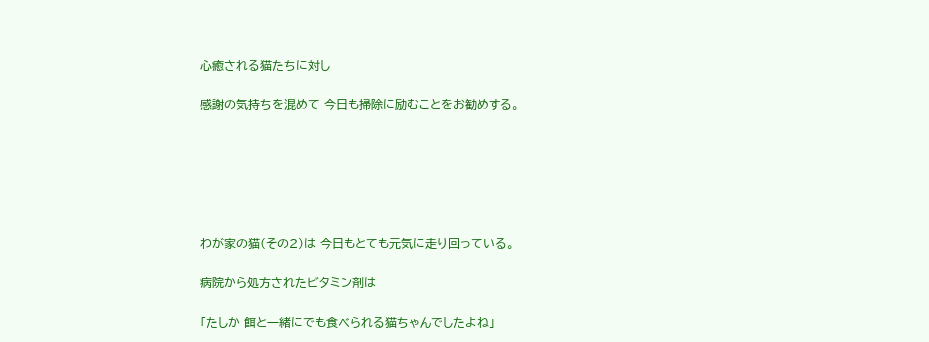心癒される猫たちに対し

感謝の気持ちを混めて 今日も掃除に励むことをお勧めする。






わが家の猫(その2)は 今日もとても元気に走り回っている。

病院から処方されたビタミン剤は

「たしか 餌と一緒にでも食べられる猫ちゃんでしたよね」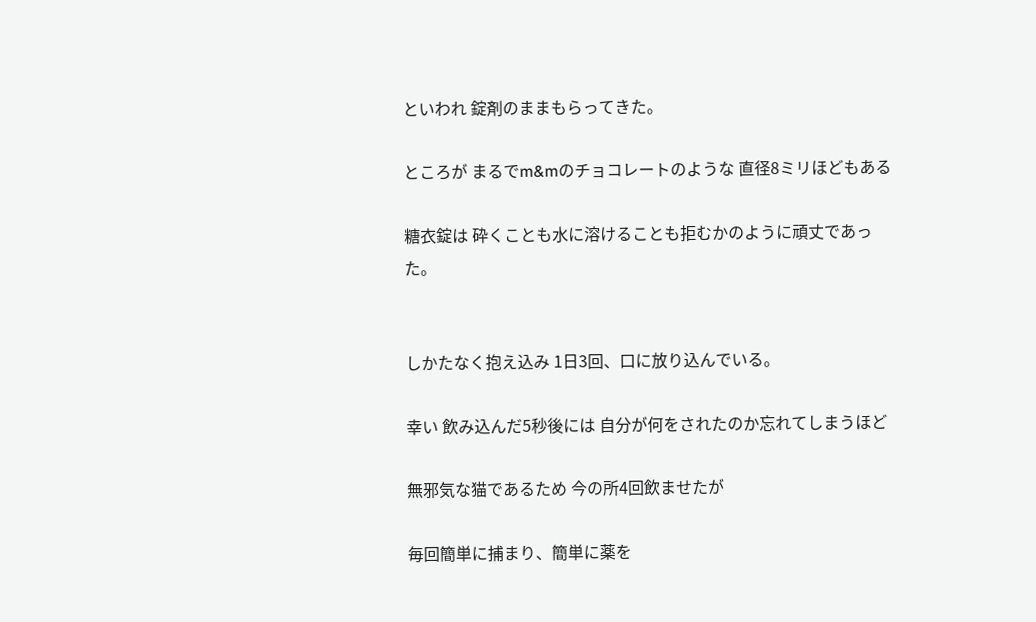といわれ 錠剤のままもらってきた。

ところが まるでm&mのチョコレートのような 直径8ミリほどもある

糖衣錠は 砕くことも水に溶けることも拒むかのように頑丈であった。


しかたなく抱え込み 1日3回、口に放り込んでいる。

幸い 飲み込んだ5秒後には 自分が何をされたのか忘れてしまうほど

無邪気な猫であるため 今の所4回飲ませたが

毎回簡単に捕まり、簡単に薬を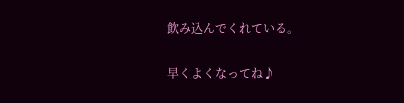飲み込んでくれている。


早くよくなってね♪